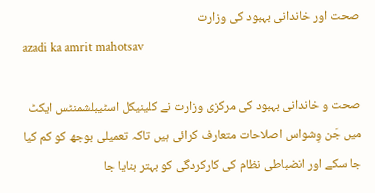صحت اور خاندانی بہبود کی وزارت
azadi ka amrit mahotsav

صحت و خاندانی بہبود کی مرکزی وزارت نے کلینیکل اسٹیبلشمنٹس ایکٹ میں جَن وِشواس اصلاحات متعارف کرائی ہیں تاکہ تعمیلی بوجھ کو کم کیا جا سکے اور انضباطی نظام کی کارکردگی کو بہتر بنایا جا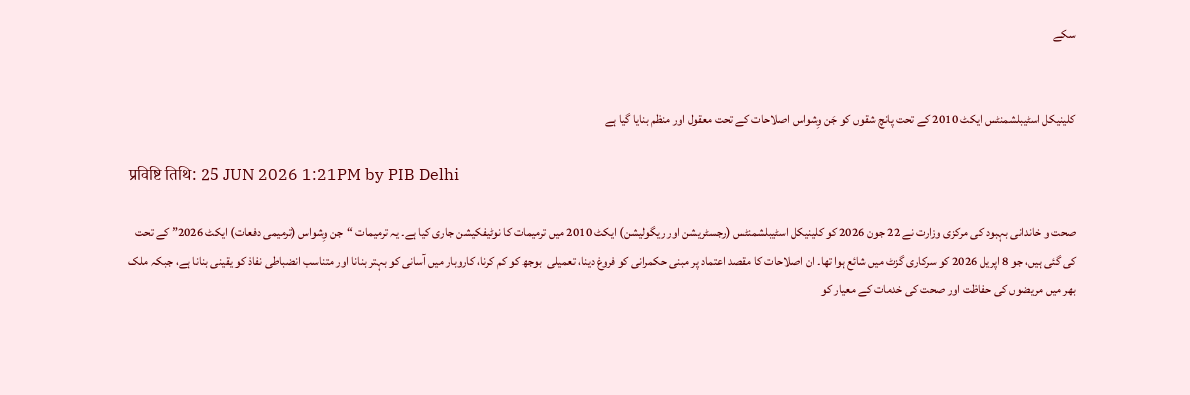سکے


کلینیکل اسٹیبلشمنٹس ایکٹ 2010 کے تحت پانچ شقوں کو جَن وِشواس اصلاحات کے تحت معقول اور منظم بنایا گیا ہے

प्रविष्टि तिथि: 25 JUN 2026 1:21PM by PIB Delhi

صحت و خاندانی بہبود کی مرکزی وزارت نے 22 جون 2026 کو کلینیکل اسٹیبلشمنٹس (رجسٹریشن اور ریگولیشن) ایکٹ 2010 میں ترمیمات کا نوٹیفکیشن جاری کیا ہے۔ یہ ترمیمات “جن وِشواس (ترمیمی دفعات) ایکٹ 2026” کے تحت کی گئی ہیں، جو 8 اپریل 2026 کو سرکاری گزٹ میں شائع ہوا تھا۔ ان اصلاحات کا مقصد اعتماد پر مبنی حکمرانی کو فروغ دینا، تعمیلی  بوجھ کو کم کرنا، کاروبار میں آسانی کو بہتر بنانا اور متناسب انضباطی نفاذ کو یقینی بنانا ہے، جبکہ ملک بھر میں مریضوں کی حفاظت اور صحت کی خدمات کے معیار کو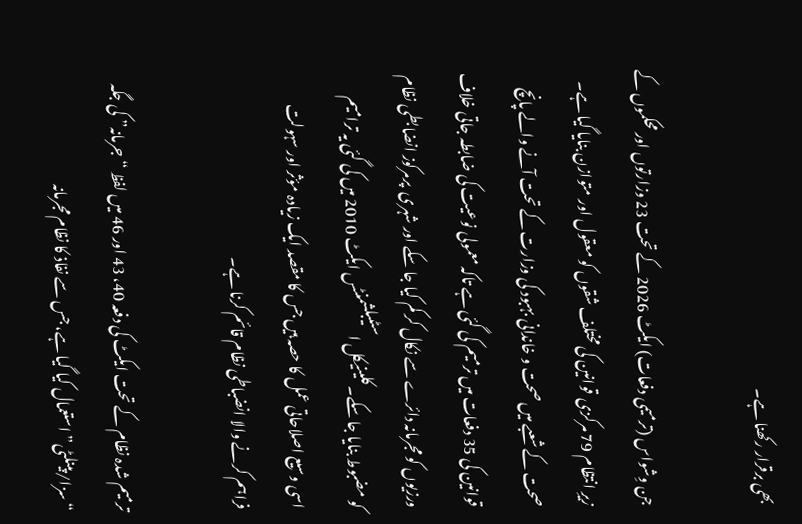بھی برقرار رکھنا ہے۔

جن وِشواس (ترمیمی دفعات) ایکٹ 2026 کے تحت 23 وزارتوں اور محکموں کے زیرِ انتظام 79 مرکزی قوانین کی مختلف شقوں کو معقول اور متوازن بنایا گیا ہے۔ صحت کے شعبے میں صحت و خاندانی بہبود کی وزارت کے تحت آنے والے پانچ قوانین کی 35 دفعات میں ترمیم کی گئی ہے تاکہ معمولی نوعیت کی ضابطہ جاتی خلاف ورزیوں کو مجرمانہ دائرے سے نکال کر کم کیا جا سکے اور شہری  پرمرکوز انضابطی نظام کو مضبوط بنایا جا سکے۔ کلینیکل اسٹیبلشمنٹس ایکٹ 2010 میں کی گئی یہ ترامیم اسی وسیع اصلاحاتی عمل کا حصہ ہیں جس کا مقصد ایک زیادہ مؤثر اور سہولت فراہم کرنے والا انضباطی نظام قائم کرنا ہے۔

ترمیم شدہ نظام کے تحت ایکٹ کی دفعہ 40، 43 اور 46 میں لفظ “جرمانہ” کی جگہ “سزا/پینلٹی” استعمال کیا گیا ہے، جس سے نفاذ کا نظام مجرمانہ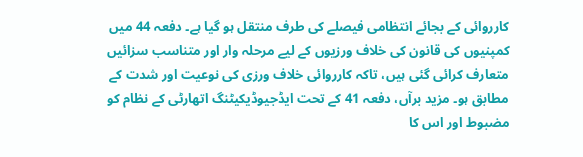کارروائی کے بجائے انتظامی فیصلے کی طرف منتقل ہو گیا ہے۔ دفعہ 44 میں کمپنیوں کی قانون کی خلاف ورزیوں کے لیے مرحلہ وار اور متناسب سزائیں متعارف کرائی گئی ہیں، تاکہ کارروائی خلاف ورزی کی نوعیت اور شدت کے مطابق ہو۔ مزید برآں، دفعہ 41 کے تحت ایڈجیوڈیکیٹنگ اتھارٹی کے نظام کو مضبوط اور اس کا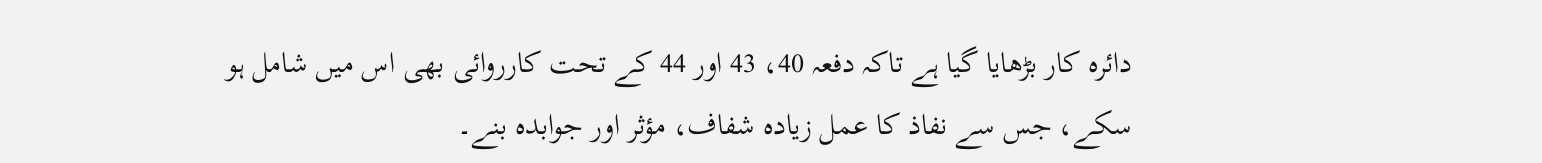دائرہ کار بڑھایا گیا ہے تاکہ دفعہ 40، 43 اور 44 کے تحت کارروائی بھی اس میں شامل ہو سکے، جس سے نفاذ کا عمل زیادہ شفاف، مؤثر اور جوابدہ بنے۔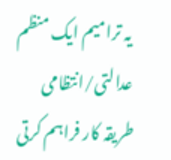یہ ترامیم ایک منظم عدالتی/انتظامی طریقہ کار فراہم کرتی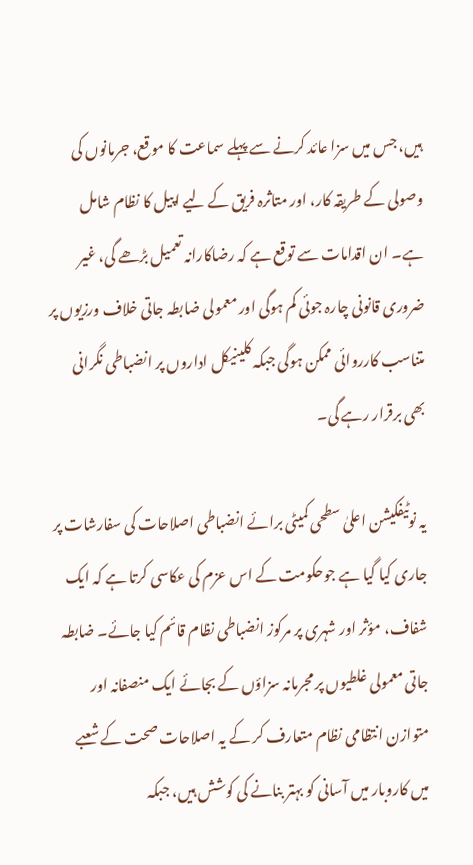ہیں، جس میں سزا عائد کرنے سے پہلے سماعت کا موقع، جرمانوں کی وصولی کے طریقہ کار، اور متاثرہ فریق کے لیے اپیل کا نظام شامل ہے۔ ان اقدامات سے توقع ہے کہ رضاکارانہ تعمیل بڑھے گی، غیر ضروری قانونی چارہ جوئی کم ہوگی اور معمولی ضابطہ جاتی خلاف ورزیوں پر متناسب کارروائی ممکن ہوگی جبکہ کلینیکل اداروں پر انضباطی نگرانی بھی برقرار رہے گی۔

یہ نوٹیفکیشن اعلیٰ سطحی کمیٹی برائے انضباطی اصلاحات کی سفارشات پر جاری کیا گیا ہے جوحکومت کے اس عزم کی عکاسی کرتا ہے کہ ایک شفاف، مؤثر اور شہری پر مرکوز انضباطی نظام قائم کیا جائے۔ ضابطہ جاتی معمولی غلطیوں پر مجرمانہ سزاؤں کے بجائے ایک منصفانہ اور متوازن انتظامی نظام متعارف کر کے یہ اصلاحات صحت کے شعبے میں کاروبار میں آسانی کو بہتر بنانے کی کوشش ہیں، جبکہ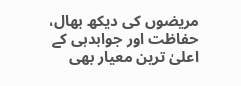مریضوں کی دیکھ بھال، حفاظت اور جوابدہی کے اعلیٰ ترین معیار بھی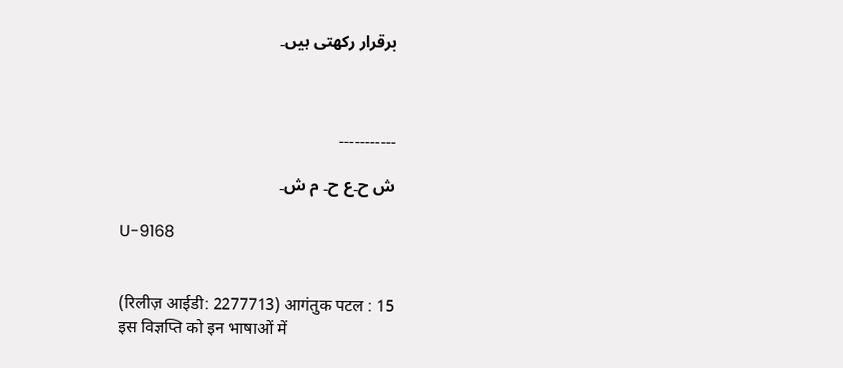برقرار رکھتی ہیں۔



۔۔۔۔۔۔۔۔۔۔۔

ش ح۔ع ح۔ م ش۔

U-9168


(रिलीज़ आईडी: 2277713) आगंतुक पटल : 15
इस विज्ञप्ति को इन भाषाओं में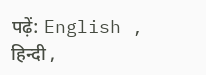पढ़ें: English , हिन्दी ,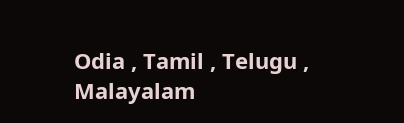Odia , Tamil , Telugu , Malayalam